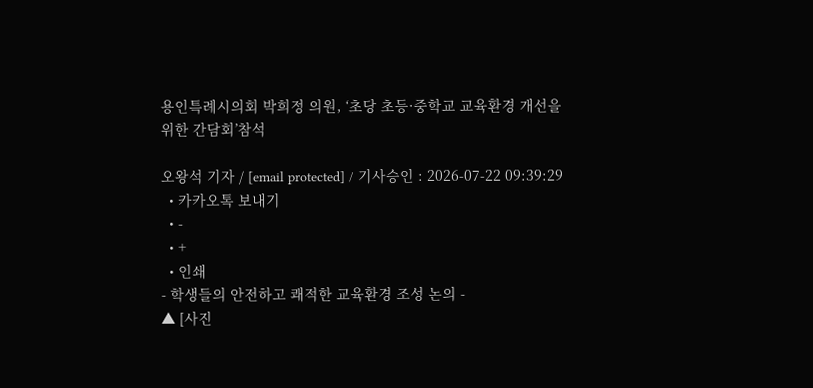용인특례시의회 박희정 의원, ‘초당 초등·중학교 교육환경 개선을 위한 간담회’참석

오왕석 기자 / [email protected] / 기사승인 : 2026-07-22 09:39:29
  • 카카오톡 보내기
  • -
  • +
  • 인쇄
- 학생들의 안전하고 쾌적한 교육환경 조성 논의 -
▲ [사진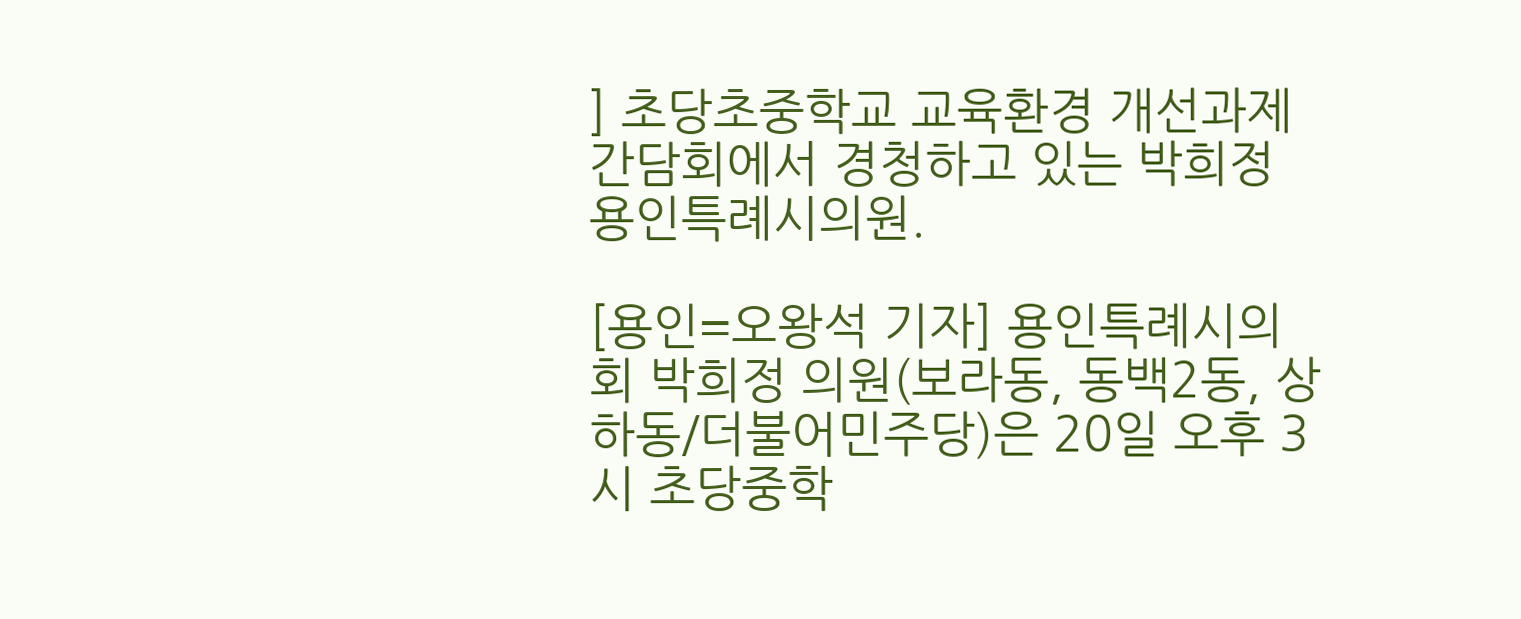] 초당초중학교 교육환경 개선과제 간담회에서 경청하고 있는 박희정 용인특례시의원.

[용인=오왕석 기자] 용인특례시의회 박희정 의원(보라동, 동백2동, 상하동/더불어민주당)은 20일 오후 3시 초당중학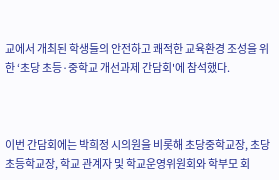교에서 개최된 학생들의 안전하고 쾌적한 교육환경 조성을 위한 ‘초당 초등·중학교 개선과제 간담회'에 참석했다.



이번 간담회에는 박희정 시의원을 비롯해 초당중학교장, 초당초등학교장, 학교 관계자 및 학교운영위원회와 학부모 회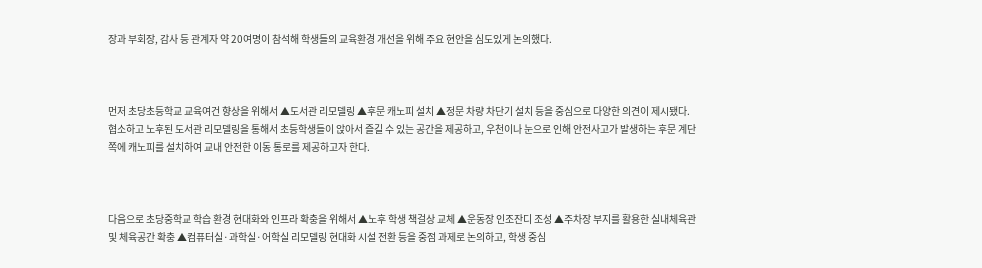장과 부회장, 감사 등 관계자 약 20여명이 참석해 학생들의 교육환경 개선을 위해 주요 현안을 심도있게 논의했다.



먼저 초당초등학교 교육여건 향상을 위해서 ▲도서관 리모델링 ▲후문 캐노피 설치 ▲정문 차량 차단기 설치 등을 중심으로 다양한 의견이 제시됐다. 협소하고 노후된 도서관 리모델링을 통해서 초등학생들이 앉아서 즐길 수 있는 공간을 제공하고, 우천이나 눈으로 인해 안전사고가 발생하는 후문 계단쪽에 캐노피를 설치하여 교내 안전한 이동 통로를 제공하고자 한다.



다음으로 초당중학교 학습 환경 현대화와 인프라 확충을 위해서 ▲노후 학생 책걸상 교체 ▲운동장 인조잔디 조성 ▲주차장 부지를 활용한 실내체육관 및 체육공간 확충 ▲컴퓨터실·과학실·어학실 리모델링 현대화 시설 전환 등을 중점 과제로 논의하고, 학생 중심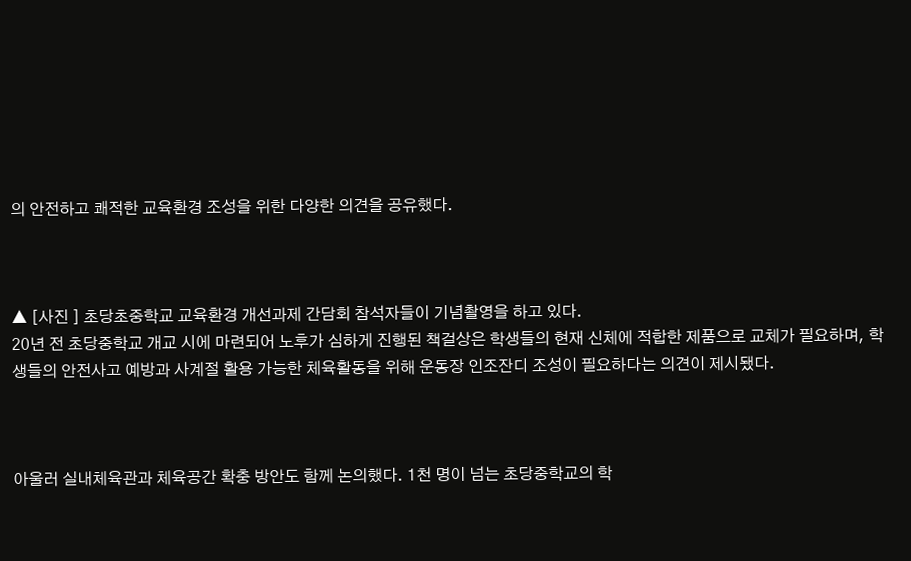의 안전하고 쾌적한 교육환경 조성을 위한 다양한 의견을 공유했다.



▲ [사진 ] 초당초중학교 교육환경 개선과제 간담회 참석자들이 기념촬영을 하고 있다.
20년 전 초당중학교 개교 시에 마련되어 노후가 심하게 진행된 책걸상은 학생들의 현재 신체에 적합한 제품으로 교체가 필요하며, 학생들의 안전사고 예방과 사계절 활용 가능한 체육활동을 위해 운동장 인조잔디 조성이 필요하다는 의견이 제시됐다.



아울러 실내체육관과 체육공간 확충 방안도 함께 논의했다. 1천 명이 넘는 초당중학교의 학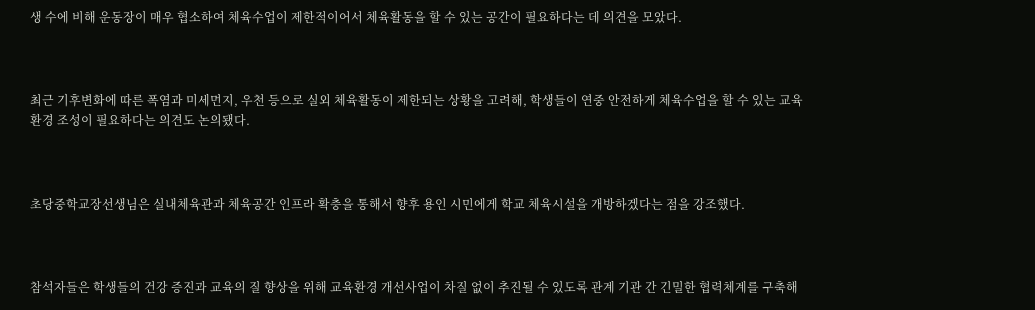생 수에 비해 운동장이 매우 협소하여 체육수업이 제한적이어서 체육활동을 할 수 있는 공간이 필요하다는 데 의견을 모았다.



최근 기후변화에 따른 폭염과 미세먼지, 우천 등으로 실외 체육활동이 제한되는 상황을 고려해, 학생들이 연중 안전하게 체육수업을 할 수 있는 교육환경 조성이 필요하다는 의견도 논의됐다.



초당중학교장선생님은 실내체육관과 체육공간 인프라 확충을 통해서 향후 용인 시민에게 학교 체육시설을 개방하겠다는 점을 강조했다.



참석자들은 학생들의 건강 증진과 교육의 질 향상을 위해 교육환경 개선사업이 차질 없이 추진될 수 있도록 관계 기관 간 긴밀한 협력체계를 구축해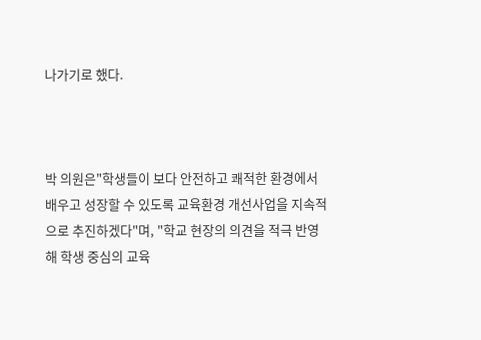나가기로 했다.



박 의원은"학생들이 보다 안전하고 쾌적한 환경에서 배우고 성장할 수 있도록 교육환경 개선사업을 지속적으로 추진하겠다"며, "학교 현장의 의견을 적극 반영해 학생 중심의 교육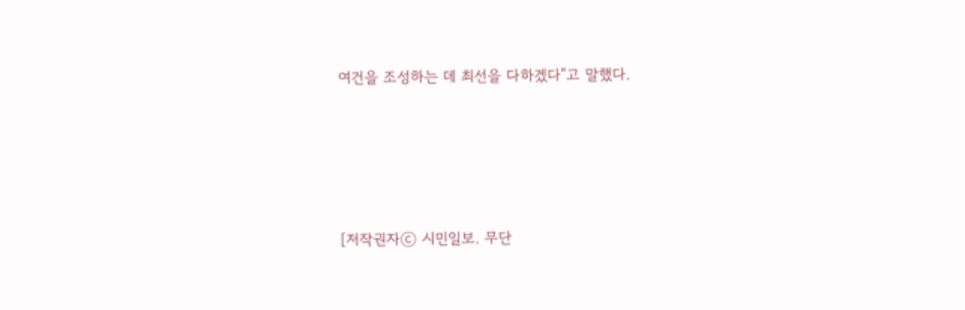여건을 조성하는 데 최선을 다하겠다"고 말했다.





[저작권자ⓒ 시민일보. 무단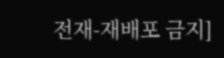전재-재배포 금지]